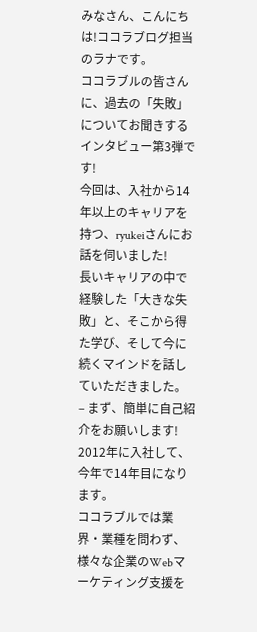みなさん、こんにちは!ココラブログ担当のラナです。
ココラブルの皆さんに、過去の「失敗」についてお聞きするインタビュー第3弾です!
今回は、入社から14年以上のキャリアを持つ、ryukeiさんにお話を伺いました!
長いキャリアの中で経験した「大きな失敗」と、そこから得た学び、そして今に続くマインドを話していただきました。
– まず、簡単に自己紹介をお願いします!
2012年に入社して、今年で14年目になります。
ココラブルでは業界・業種を問わず、様々な企業のWebマーケティング支援を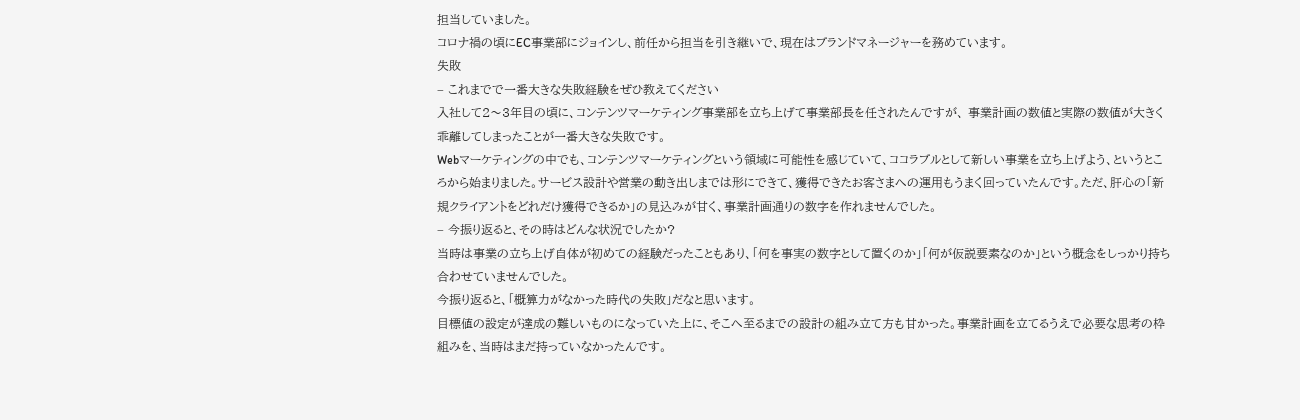担当していました。
コロナ禍の頃にEC事業部にジョインし、前任から担当を引き継いで、現在はブランドマネージャーを務めています。
失敗
– これまでで一番大きな失敗経験をぜひ教えてください
入社して2〜3年目の頃に、コンテンツマーケティング事業部を立ち上げて事業部長を任されたんですが、 事業計画の数値と実際の数値が大きく乖離してしまったことが一番大きな失敗です。
Webマーケティングの中でも、コンテンツマーケティングという領域に可能性を感じていて、ココラブルとして新しい事業を立ち上げよう、というところから始まりました。サービス設計や営業の動き出しまでは形にできて、獲得できたお客さまへの運用もうまく回っていたんです。ただ、肝心の「新規クライアントをどれだけ獲得できるか」の見込みが甘く、事業計画通りの数字を作れませんでした。
– 今振り返ると、その時はどんな状況でしたか?
当時は事業の立ち上げ自体が初めての経験だったこともあり、「何を事実の数字として置くのか」「何が仮説要素なのか」という概念をしっかり持ち合わせていませんでした。
今振り返ると、「概算力がなかった時代の失敗」だなと思います。
目標値の設定が達成の難しいものになっていた上に、そこへ至るまでの設計の組み立て方も甘かった。事業計画を立てるうえで必要な思考の枠組みを、当時はまだ持っていなかったんです。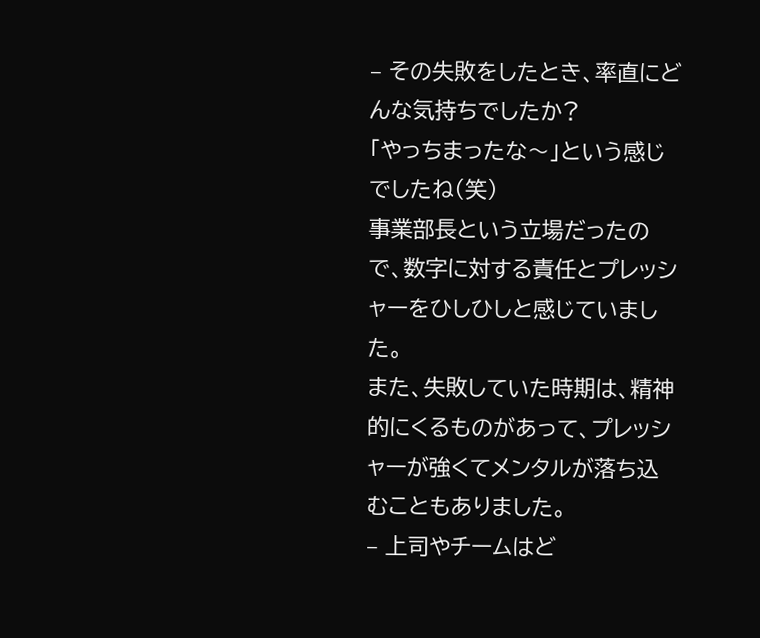– その失敗をしたとき、率直にどんな気持ちでしたか?
「やっちまったな〜」という感じでしたね(笑)
事業部長という立場だったので、数字に対する責任とプレッシャーをひしひしと感じていました。
また、失敗していた時期は、精神的にくるものがあって、プレッシャーが強くてメンタルが落ち込むこともありました。
– 上司やチームはど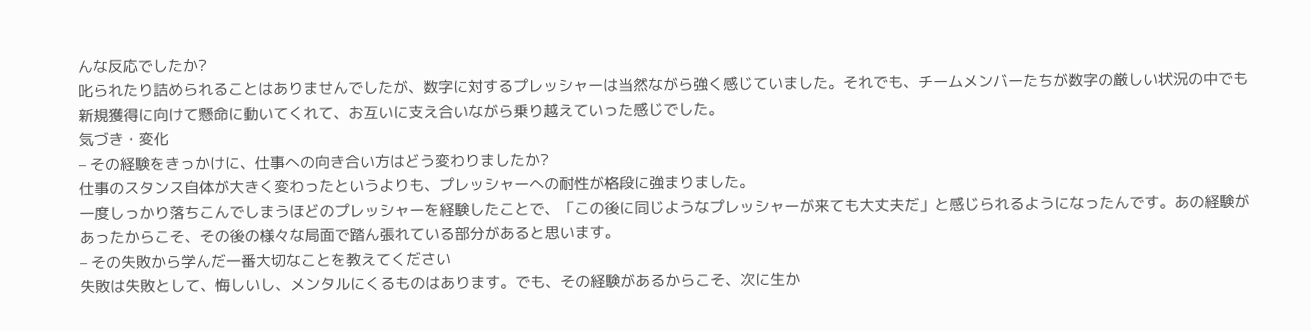んな反応でしたか?
叱られたり詰められることはありませんでしたが、数字に対するプレッシャーは当然ながら強く感じていました。それでも、チームメンバーたちが数字の厳しい状況の中でも新規獲得に向けて懸命に動いてくれて、お互いに支え合いながら乗り越えていった感じでした。
気づき・変化
– その経験をきっかけに、仕事への向き合い方はどう変わりましたか?
仕事のスタンス自体が大きく変わったというよりも、プレッシャーへの耐性が格段に強まりました。
一度しっかり落ちこんでしまうほどのプレッシャーを経験したことで、「この後に同じようなプレッシャーが来ても大丈夫だ」と感じられるようになったんです。あの経験があったからこそ、その後の様々な局面で踏ん張れている部分があると思います。
– その失敗から学んだ一番大切なことを教えてください
失敗は失敗として、悔しいし、メンタルにくるものはあります。でも、その経験があるからこそ、次に生か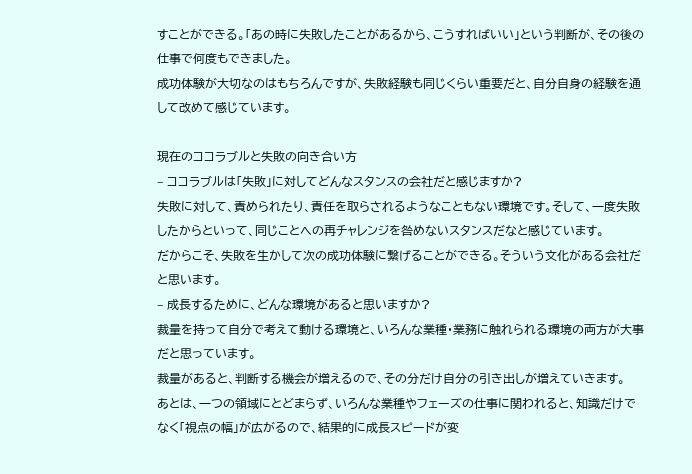すことができる。「あの時に失敗したことがあるから、こうすればいい」という判断が、その後の仕事で何度もできました。
成功体験が大切なのはもちろんですが、失敗経験も同じくらい重要だと、自分自身の経験を通して改めて感じています。

現在のココラブルと失敗の向き合い方
– ココラブルは「失敗」に対してどんなスタンスの会社だと感じますか?
失敗に対して、責められたり、責任を取らされるようなこともない環境です。そして、一度失敗したからといって、同じことへの再チャレンジを咎めないスタンスだなと感じています。
だからこそ、失敗を生かして次の成功体験に繋げることができる。そういう文化がある会社だと思います。
– 成長するために、どんな環境があると思いますか?
裁量を持って自分で考えて動ける環境と、いろんな業種・業務に触れられる環境の両方が大事だと思っています。
裁量があると、判断する機会が増えるので、その分だけ自分の引き出しが増えていきます。
あとは、一つの領域にとどまらず、いろんな業種やフェーズの仕事に関われると、知識だけでなく「視点の幅」が広がるので、結果的に成長スピードが変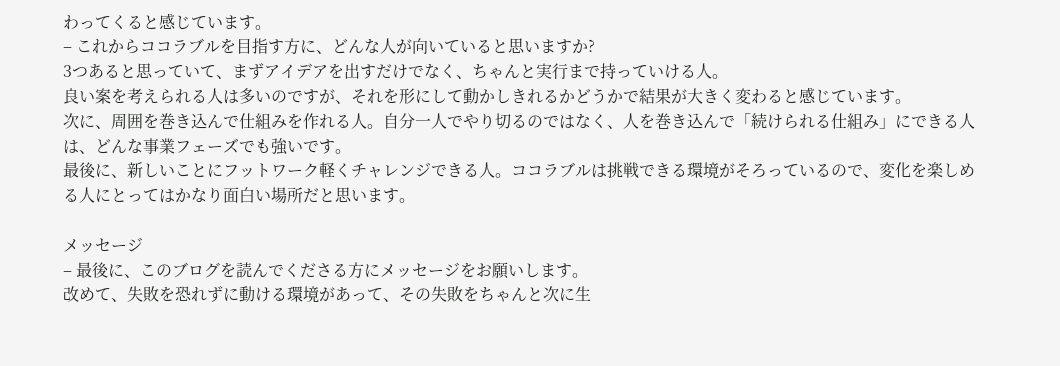わってくると感じています。
– これからココラブルを目指す方に、どんな人が向いていると思いますか?
3つあると思っていて、まずアイデアを出すだけでなく、ちゃんと実行まで持っていける人。
良い案を考えられる人は多いのですが、それを形にして動かしきれるかどうかで結果が大きく変わると感じています。
次に、周囲を巻き込んで仕組みを作れる人。自分一人でやり切るのではなく、人を巻き込んで「続けられる仕組み」にできる人は、どんな事業フェーズでも強いです。
最後に、新しいことにフットワーク軽くチャレンジできる人。ココラブルは挑戦できる環境がそろっているので、変化を楽しめる人にとってはかなり面白い場所だと思います。

メッセージ
– 最後に、このブログを読んでくださる方にメッセージをお願いします。
改めて、失敗を恐れずに動ける環境があって、その失敗をちゃんと次に生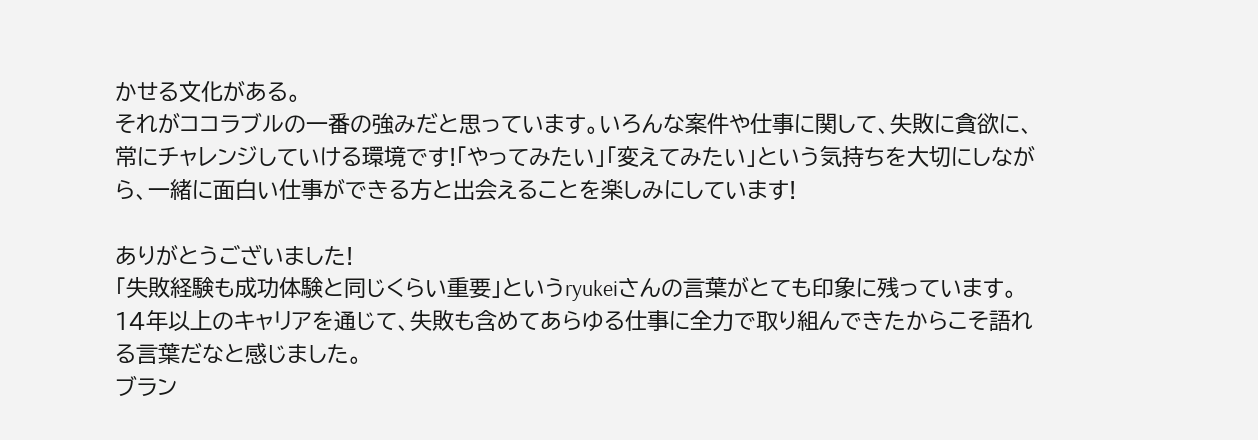かせる文化がある。
それがココラブルの一番の強みだと思っています。いろんな案件や仕事に関して、失敗に貪欲に、常にチャレンジしていける環境です!「やってみたい」「変えてみたい」という気持ちを大切にしながら、一緒に面白い仕事ができる方と出会えることを楽しみにしています!

ありがとうございました!
「失敗経験も成功体験と同じくらい重要」というryukeiさんの言葉がとても印象に残っています。
14年以上のキャリアを通じて、失敗も含めてあらゆる仕事に全力で取り組んできたからこそ語れる言葉だなと感じました。
ブラン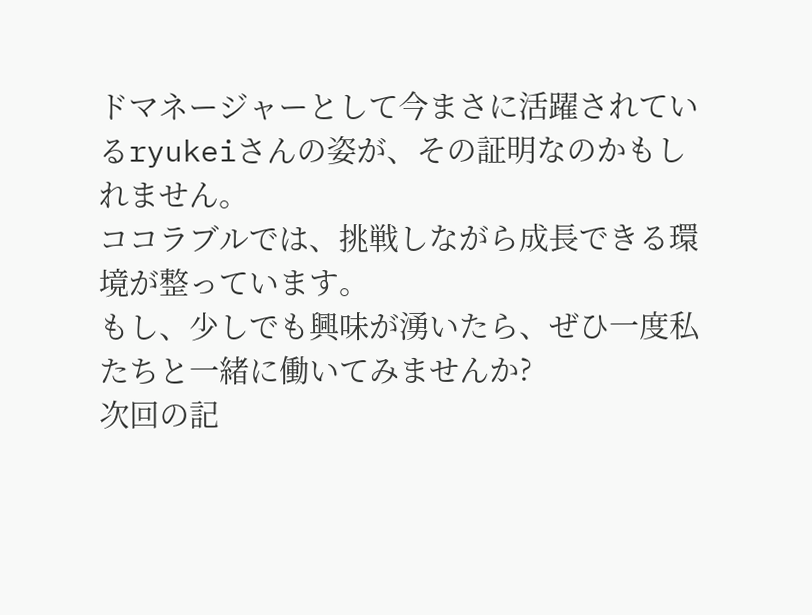ドマネージャーとして今まさに活躍されているryukeiさんの姿が、その証明なのかもしれません。
ココラブルでは、挑戦しながら成長できる環境が整っています。
もし、少しでも興味が湧いたら、ぜひ一度私たちと一緒に働いてみませんか?
次回の記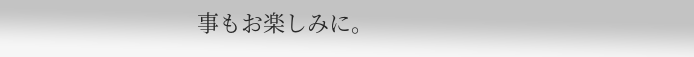事もお楽しみに。